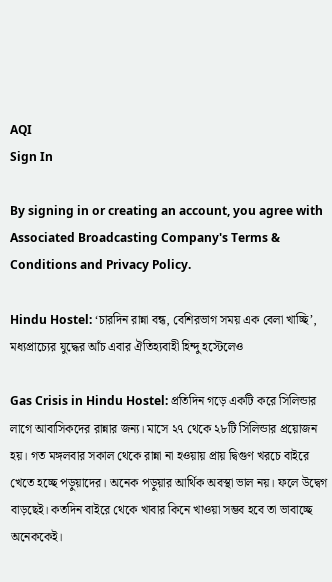AQI
Sign In

By signing in or creating an account, you agree with Associated Broadcasting Company's Terms & Conditions and Privacy Policy.

Hindu Hostel: ‘চারদিন রান্না বন্ধ, বেশিরভাগ সময় এক বেলা খাচ্ছি’, মধ্যপ্রাচ্যের যুদ্ধের আঁচ এবার ঐতিহ্যবাহী হিন্দু হস্টেলেও

Gas Crisis in Hindu Hostel: প্রতিদিন গড়ে একটি করে সিলিন্ডার লাগে আবাসিকদের রান্নার জন্য। মাসে ২৭ থেকে ২৮টি সিলিন্ডার প্রয়োজন হয়। গত মঙ্গলবার সকাল থেকে রান্না না হওয়ায় প্রায় দ্বিগুণ খরচে বাইরে খেতে হচ্ছে পড়ুয়াদের। অনেক পড়ুয়ার আর্থিক অবস্থা ভাল নয়। ফলে উদ্বেগ বাড়ছেই। কতদিন বাইরে থেকে খাবার কিনে খাওয়া সম্ভব হবে তা ভাবাচ্ছে অনেককেই।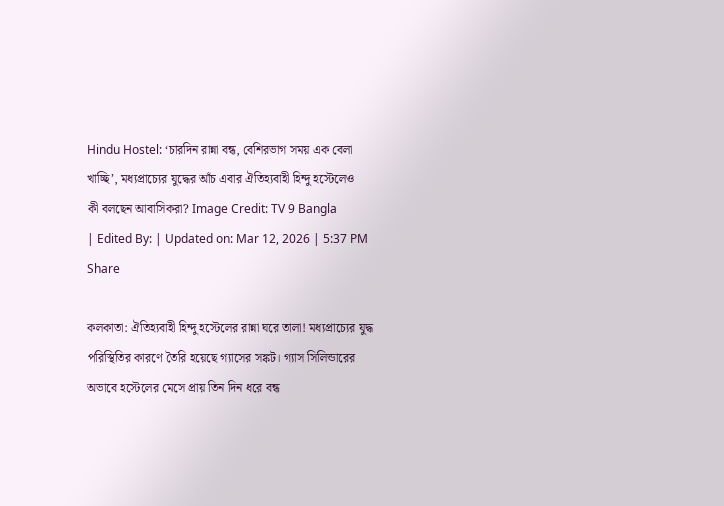Hindu Hostel: ‘চারদিন রান্না বন্ধ, বেশিরভাগ সময় এক বেলা খাচ্ছি’, মধ্যপ্রাচ্যের যুদ্ধের আঁচ এবার ঐতিহ্যবাহী হিন্দু হস্টেলেও
কী বলছেন আবাসিকরা? Image Credit: TV 9 Bangla
| Edited By: | Updated on: Mar 12, 2026 | 5:37 PM
Share

কলকাতা: ঐতিহ‍্যবাহী হিন্দু হস্টেলের রান্না ঘরে তালা! মধ্যপ্রাচ‍্যের যুদ্ধ পরিস্থিতির কারণে তৈরি হয়েছে গ‍্যাসের সঙ্কট। গ্যাস সিলিন্ডারের অভাবে হস্টেলের মেসে প্রায় তিন দিন ধরে বন্ধ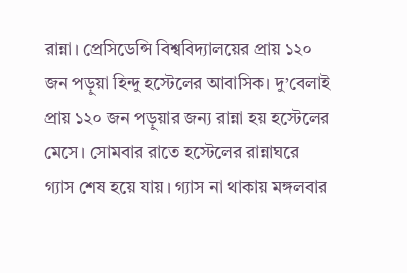রান্না। প্রেসিডেন্সি বিশ্ববিদ্যালয়ের প্রায় ১২০ জন পড়ুয়া হিন্দু হস্টেলের আবাসিক। দু’বেলাই প্রায় ১২০ জন পড়ুয়ার জন্য রান্না হয় হস্টেলের মেসে। সোমবার রাতে হস্টেলের রান্নাঘরে গ‍্যাস শেষ হয়ে যায়। গ্যাস না থাকায় মঙ্গলবার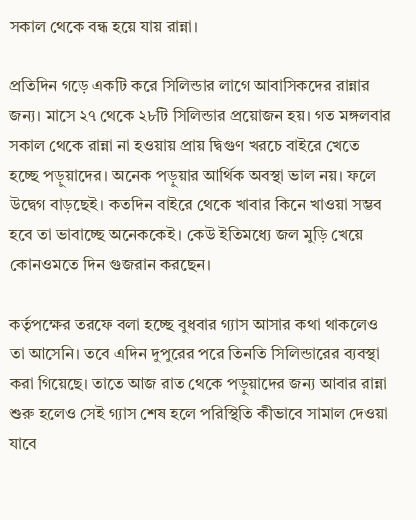সকাল থেকে বন্ধ হয়ে যায় রান্না।

প্রতিদিন গড়ে একটি করে সিলিন্ডার লাগে আবাসিকদের রান্নার জন্য। মাসে ২৭ থেকে ২৮টি সিলিন্ডার প্রয়োজন হয়। গত মঙ্গলবার সকাল থেকে রান্না না হওয়ায় প্রায় দ্বিগুণ খরচে বাইরে খেতে হচ্ছে পড়ুয়াদের। অনেক পড়ুয়ার আর্থিক অবস্থা ভাল নয়। ফলে উদ্বেগ বাড়ছেই। কতদিন বাইরে থেকে খাবার কিনে খাওয়া সম্ভব হবে তা ভাবাচ্ছে অনেককেই। কেউ ইতিমধ্যে জল মুড়ি খেয়ে কোনওমতে দিন গুজরান করছেন।

কর্তৃপক্ষের তরফে বলা হচ্ছে বুধবার গ্যাস আসার কথা থাকলেও তা আসেনি। তবে এদিন দুপুরের পরে তিনতি সিলিন্ডারের ব্যবস্থা করা গিয়েছে। তাতে আজ রাত থেকে পড়ুয়াদের জন্য আবার রান্না শুরু হলেও সেই গ্যাস শেষ হলে পরিস্থিতি কীভাবে সামাল দেওয়া যাবে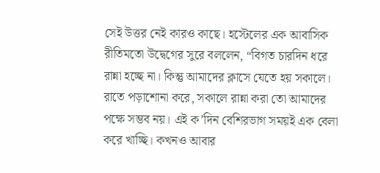সেই উত্তর নেই কারও কাছে। হস্টেলের এক আবাসিক রীতিমতো উদ্বেগের সুরে বললেন, “বিগত চারদিন ধরে রান্না হচ্ছে না। কিন্তু আমাদের ক্লাসে যেতে হয় সকালে। রাতে পড়াশোনা করে, সকালে রান্না করা তো আমাদের পক্ষে সম্ভব নয়। এই ক’দিন বেশিরভাগ সময়ই এক বেলা করে খাচ্ছি। কখনও আবার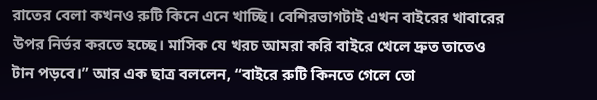রাতের বেলা কখনও রুটি কিনে এনে খাচ্ছি। বেশিরভাগটাই এখন বাইরের খাবারের উপর নির্ভর করতে হচ্ছে। মাসিক যে খরচ আমরা করি বাইরে খেলে দ্রুত তাতেও টান পড়বে।” আর এক ছাত্র বললেন, “বাইরে রুটি কিনতে গেলে তো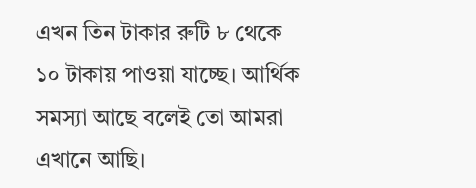এখন তিন টাকার রুটি ৮ থেকে ১০ টাকায় পাওয়া যাচ্ছে। আর্থিক সমস্যা আছে বলেই তো আমরা এখানে আছি।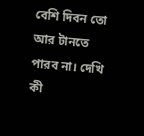বেশি দিবন তো আর টানতে পারব না। দেখি কী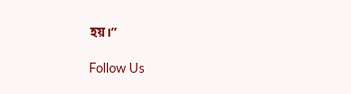হয়।”

Follow Us